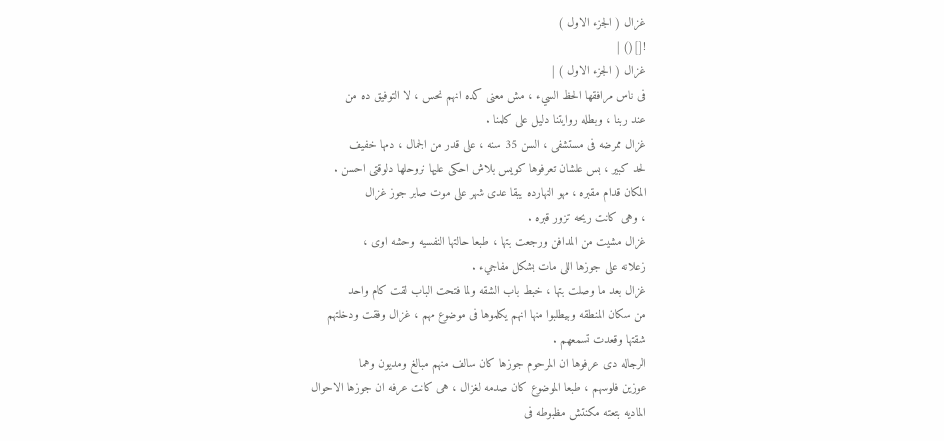غزال ( الجزء الاول )
![]() |
غزال ( الجزء الاول ) |
فى ناس مرافقها الحظ السيء ، مش معنى كده انهم نحس ، لا التوفيق ده من
عند ربنا ، وبطله روايتنا دليل على كلمنا .
غزال ممرضه فى مستشفى ، السن 35 سنه ، على قدر من الجمال ، دمها خفيف
لحد كبير ، بس علشان تعرفوها كويس بلاش احكى عليها نروحلها دلوقتى احسن .
المكان قدام مقبره ، مهو النهارده يبقا عدى شهر على موت صابر جوز غزال
، وهى كانت ريحه تزور قبره .
غزال مشيت من المدافن ورجعت بتها ، طبعا حالتها النفسيه وحشه اوى ،
زعلانه على جوزها اللى مات بشكل مفاجيء .
غزال بعد ما وصلت بتها ، خبط باب الشقه ولما فتحت الباب لقت كام واحد
من سكان المنطقه وبيطلبوا منها انهم يكلموها فى موضوع مهم ، غزال وفقت ودخلتهم
شقتها وقعدت تسمعهم .
الرجاله دى عرفوها ان المرحوم جوزها كان سالف منهم مبالغ ومديون وهما
عوزين فلوسهم ، طبعا الموضوع كان صدمه لغزال ، هى كانت عرفه ان جوزها الاحوال
الماديه بتعته مكنتش مظبوطه فى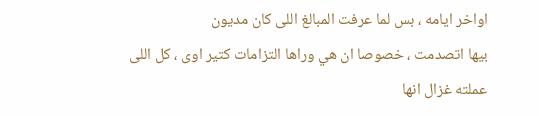اواخر ايامه ، بس لما عرفت المبالغ اللى كان مديون
بيها اتصدمت ، خصوصا ان هي وراها التزامات كتير اوى ، كل اللى عملته غزال انها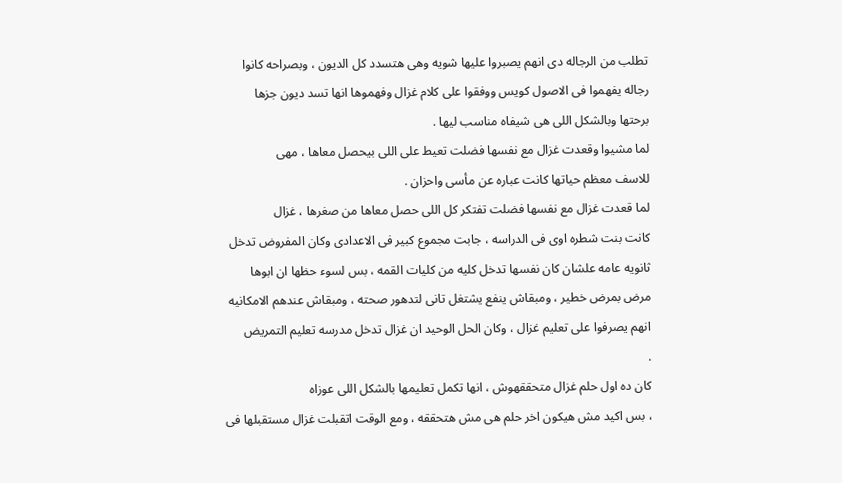تطلب من الرجاله دى انهم يصبروا عليها شويه وهى هتسدد كل الديون ، وبصراحه كانوا
رجاله يفهموا فى الاصول كويس ووفقوا على كلام غزال وفهموها انها تسد ديون جزها
برحتها وبالشكل اللى هى شيفاه مناسب ليها .
لما مشيوا وقعدت غزال مع نفسها فضلت تعيط على اللى بيحصل معاها ، مهى
للاسف معظم حياتها كانت عباره عن مأسى واحزان .
لما قعدت غزال مع نفسها فضلت تفتكر كل اللى حصل معاها من صغرها ، غزال
كانت بنت شطره اوى فى الدراسه ، جابت مجموع كبير فى الاعدادى وكان المفروض تدخل
ثانويه عامه علشان كان نفسها تدخل كليه من كليات القمه ، بس لسوء حظها ان ابوها
مرض بمرض خطير ، ومبقاش ينفع يشتغل تانى لتدهور صحته ، ومبقاش عندهم الامكانيه
انهم يصرفوا على تعليم غزال ، وكان الحل الوحيد ان غزال تدخل مدرسه تعليم التمريض
.
كان ده اول حلم غزال متحققهوش ، انها تكمل تعليمها بالشكل اللى عوزاه
، بس اكيد مش هيكون اخر حلم هى مش هتحققه ، ومع الوقت اتقبلت غزال مستقبلها فى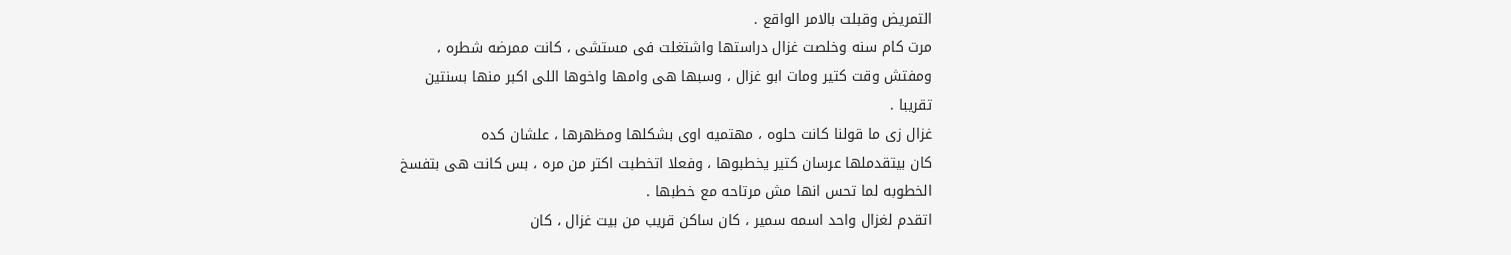التمريض وقبلت بالامر الواقع .
مرت كام سنه وخلصت غزال دراستها واشتغلت فى مستشى ، كانت ممرضه شطره ،
ومفتش وقت كتير ومات ابو غزال ، وسبها هى وامها واخوها اللى اكبر منها بسنتين
تقريبا .
غزال زى ما قولنا كانت حلوه ، مهتميه اوى بشكلها ومظهرها ، علشان كده
كان بيتقدملها عرسان كتير يخطبوها ، وفعلا اتخطبت اكتر من مره ، بس كانت هى بتفسخ
الخطوبه لما تحس انها مش مرتاحه مع خطبها .
اتقدم لغزال واحد اسمه سمير ، كان ساكن قريب من بيت غزال ، كان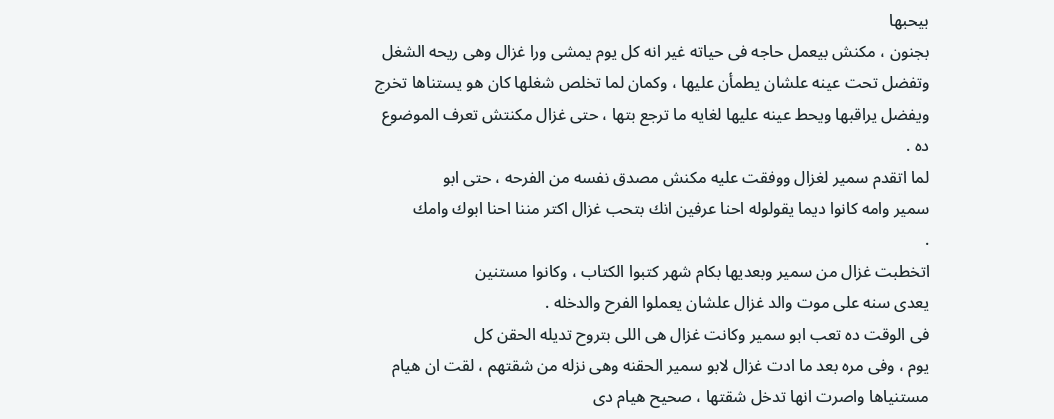بيحبها
بجنون ، مكنش بيعمل حاجه فى حياته غير انه كل يوم يمشى ورا غزال وهى ريحه الشغل
وتفضل تحت عينه علشان يطمأن عليها ، وكمان لما تخلص شغلها كان هو يستناها تخرج
ويفضل يراقبها ويحط عينه عليها لغايه ما ترجع بتها ، حتى غزال مكنتش تعرف الموضوع
ده .
لما اتقدم سمير لغزال ووفقت عليه مكنش مصدق نفسه من الفرحه ، حتى ابو
سمير وامه كانوا ديما يقولوله احنا عرفين انك بتحب غزال اكتر مننا احنا ابوك وامك
.
اتخطبت غزال من سمير وبعديها بكام شهر كتبوا الكتاب ، وكانوا مستنين
يعدى سنه على موت والد غزال علشان يعملوا الفرح والدخله .
فى الوقت ده تعب ابو سمير وكانت غزال هى اللى بتروح تديله الحقن كل
يوم ، وفى مره بعد ما ادت غزال لابو سمير الحقنه وهى نزله من شقتهم ، لقت ان هيام
مستنياها واصرت انها تدخل شقتها ، صحيح هيام دى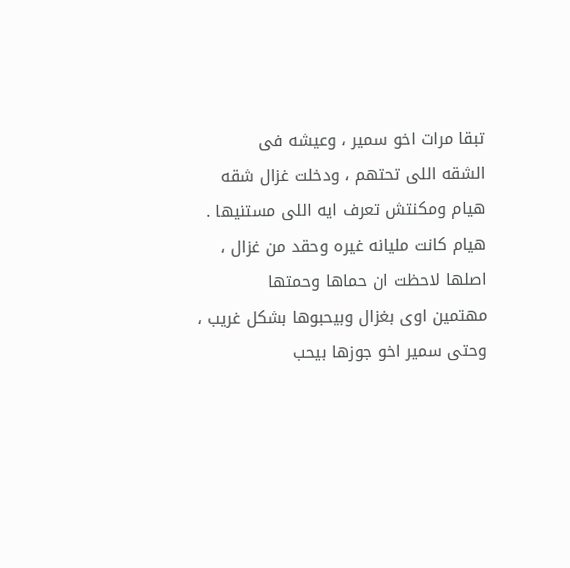تبقا مرات اخو سمير ، وعيشه فى
الشقه اللى تحتهم ، ودخلت غزال شقه هيام ومكنتش تعرف ايه اللى مستنيها .
هيام كانت مليانه غيره وحقد من غزال ، اصلها لاحظت ان حماها وحمتها
مهتمين اوى بغزال وبيحبوها بشكل غريب ، وحتى سمير اخو جوزها بيحب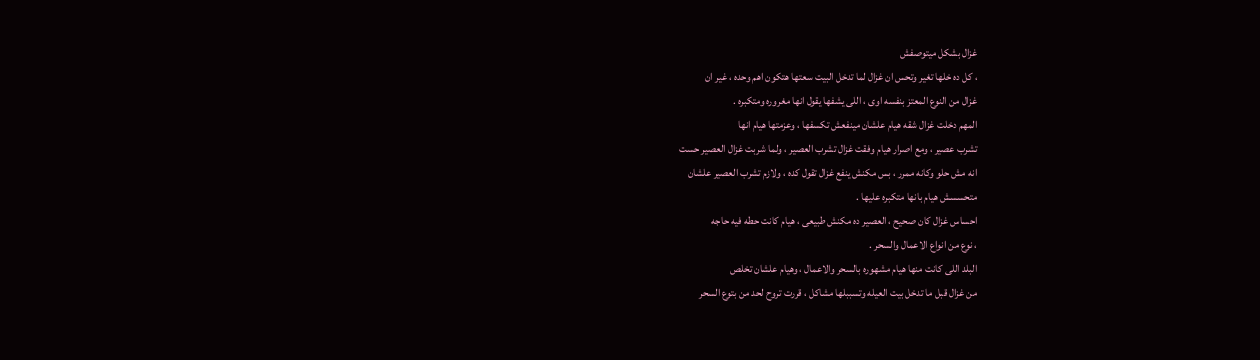غزال بشكل ميتوصفش
، كل ده خلها تغير وتحس ان غزال لما تدخل البيت سعتها هتكون اهم وحده ، غير ان
غزال من النوع المعتز بنفسه اوى ، اللى يشفها يقول انها مغروره ومتكبره .
المهم دخلت غزال شقه هيام علشان مينفعش تكسفها ، وعزمتها هيام انها
تشرب عصير ، ومع اصرار هيام وفقت غزال تشرب العصير ، ولما شربت غزال العصير حست
انه مش حلو وكانه ممرر ، بس مكنش ينفع غزال تقول كده ، ولازم تشرب العصير علشان
متحسسش هيام بانها متكبره عليها .
احساس غزال كان صحيح ، العصير ده مكنش طبيعى ، هيام كانت حطه فيه حاجه
، نوع من انواع الاعمال والسحر .
البلد اللى كانت منها هيام مشهوره بالسحر والاعمال ، وهيام علشان تخلص
من غزال قبل ما تدخل بيت العيله وتسببلها مشاكل ، قررت تروح لحد من بتوع السحر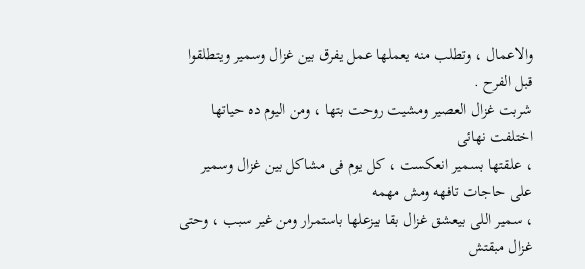والاعمال ، وتطلب منه يعملها عمل يفرق بين غزال وسمير ويتطلقوا قبل الفرح .
شربت غزال العصير ومشيت روحت بتها ، ومن اليوم ده حياتها اختلفت نهائى
، علقتها بسمير انعكست ، كل يوم فى مشاكل بين غزال وسمير على حاجات تافهه ومش مهمه
، سمير اللى بيعشق غزال بقا بيزعلها باستمرار ومن غير سبب ، وحتى غزال مبقتش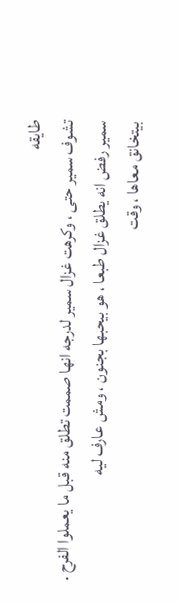طايقه
تشوف سمير حتى ، وكرهت غزال سمير لدرجه انها صممت تطلق منه قبل ما يعملوا الفرح .
سمير رفض انه يطلق غزال طبعا ، هو بيحبها بجنون ، ومش عارف ليه
بيتخانق معاها ، وقت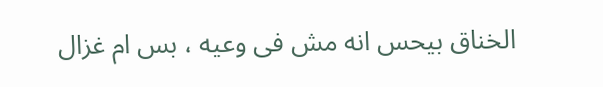الخناق بيحس انه مش فى وعيه ، بس ام غزال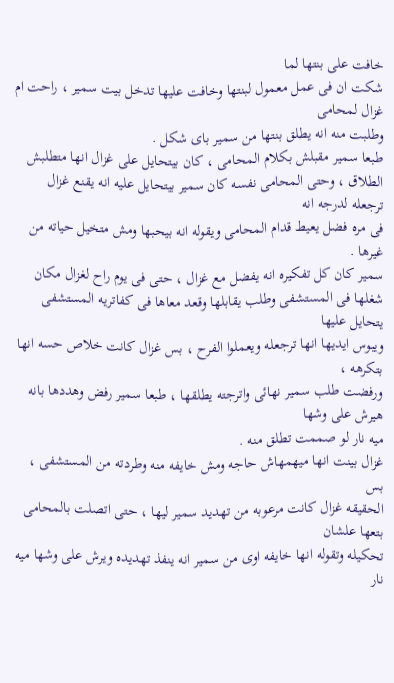خافت على بنتها لما
شكت ان فى عمل معمول لبنتها وخافت عليها تدخل بيت سمير ، راحت ام غزال لمحامى
وطلبت منه انه يطلق بنتها من سمير باى شكل .
طبعا سمير مقبلش بكلام المحامى ، كان بيتحايل على غزال انها متطلبش
الطلاق ، وحتى المحامى نفسه كان سمير بيتحايل عليه انه يقنع غزال ترجعله لدرجه انه
فى مره فضل يعيط قدام المحامى ويقوله انه بيحبها ومش متخيل حياته من غيرها .
سمير كان كل تفكيره انه يفضل مع غزال ، حتى فى يوم راح لغزال مكان
شغلها فى المستشفى وطلب يقابلها وقعد معاها فى كفاتريه المستشفى يتحايل عليها
ويبوس ايديها انها ترجعله ويعملوا الفرح ، بس غزال كانت خلاص حسه انها بتكرهه ،
ورفضت طلب سمير نهائى واترجته يطلقها ، طبعا سمير رفض وهددها بانه هيرش على وشها
ميه نار لو صممت تطلق منه .
غزال بينت انها ميهمهاش حاجه ومش خايفه منه وطردته من المستشفى ، بس
الحقيقه غزال كانت مرعوبه من تهديد سمير ليها ، حتى اتصلت بالمحامى بتعها علشان
تحكيله وتقوله انها خايفه اوى من سمير انه ينفذ تهديده ويرش على وشها ميه نار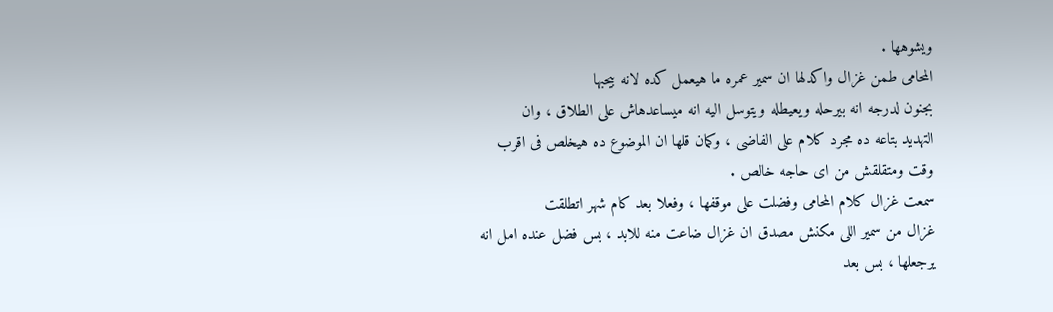ويشوهها .
المحامى طمن غزال واكدلها ان سمير عمره ما هيعمل كده لانه بيحبها
بجنون لدرجه انه بيرحله ويعيطله ويتوسل اليه انه ميساعدهاش على الطلاق ، وان
التهديد بتاعه ده مجرد كلام على الفاضى ، وكمان قلها ان الموضوع ده هيخلص فى اقرب
وقت ومتقلقش من اى حاجه خالص .
سمعت غزال كلام المحامى وفضلت على موقفها ، وفعلا بعد كام شهر اتطلقت
غزال من سمير اللى مكنش مصدق ان غزال ضاعت منه للابد ، بس فضل عنده امل انه
يرجعلها ، بس بعد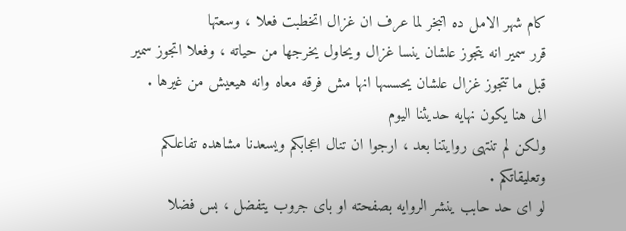كام شهر الامل ده اتبخر لما عرف ان غزال اتخطبت فعلا ، وسعتها
قرر سمير انه يتجوز علشان ينسا غزال ويحاول يخرجها من حياته ، وفعلا اتجوز سمير
قبل ما تتجوز غزال علشان يحسسها انها مش فرقه معاه وانه هيعيش من غيرها .
الى هنا يكون نهايه حديثنا اليوم
ولكن لم تنتهى روايتنا بعد ، ارجوا ان تنال اعجابكم ويسعدنا مشاهده تفاعلكم
وتعليقاتكم .
لو اى حد حابب ينشر الروايه بصفحته او باى جروب يتفضل ، بس فضلا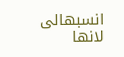انسبهالى لانها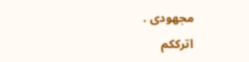مجهودى .
اترككم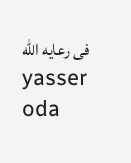فى رعايه الله
yasser oda